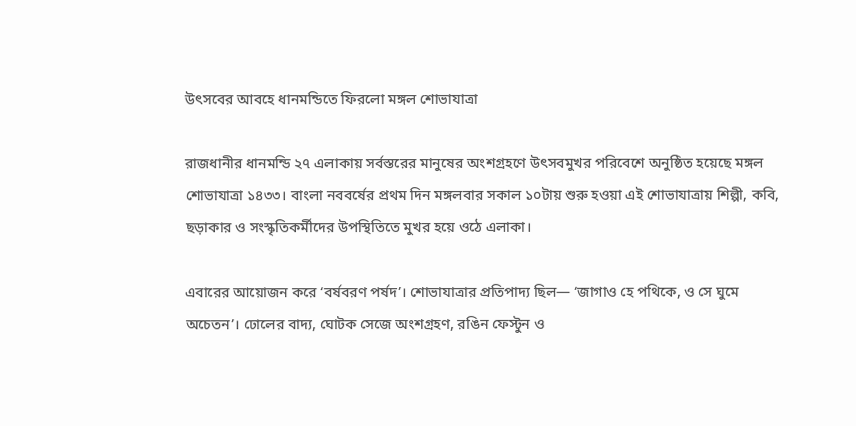উৎসবের আবহে ধানমন্ডিতে ফিরলো মঙ্গল শোভাযাত্রা

রাজধানীর ধানমন্ডি ২৭ এলাকায় সর্বস্তরের মানুষের অংশগ্রহণে উৎসবমুখর পরিবেশে অনুষ্ঠিত হয়েছে মঙ্গল শোভাযাত্রা ১৪৩৩। বাংলা নববর্ষের প্রথম দিন মঙ্গলবার সকাল ১০টায় শুরু হওয়া এই শোভাযাত্রায় শিল্পী, কবি, ছড়াকার ও সংস্কৃতিকর্মীদের উপস্থিতিতে মুখর হয়ে ওঠে এলাকা।

এবারের আয়োজন করে ‘বর্ষবরণ পর্ষদ’। শোভাযাত্রার প্রতিপাদ্য ছিল— ‘জাগাও হে পথিকে, ও সে ঘুমে অচেতন’। ঢোলের বাদ্য, ঘোটক সেজে অংশগ্রহণ, রঙিন ফেস্টুন ও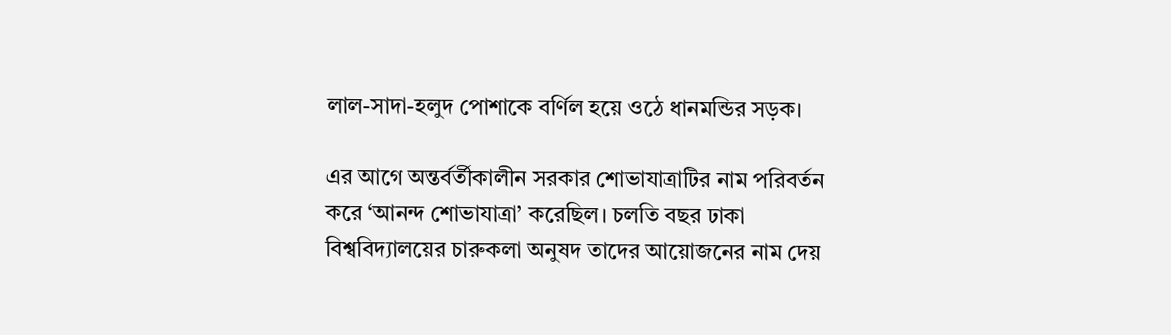লাল-সাদা-হলুদ পোশাকে বর্ণিল হয়ে ওঠে ধানমন্ডির সড়ক।

এর আগে অন্তর্বর্তীকালীন সরকার শোভাযাত্রাটির নাম পরিবর্তন করে ‘আনন্দ শোভাযাত্রা’ করেছিল। চলতি বছর ঢাকা বিশ্ববিদ্যালয়ের চারুকলা অনুষদ তাদের আয়োজনের নাম দেয়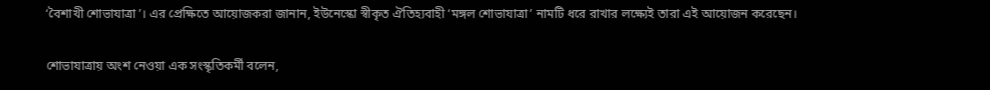‘বৈশাখী শোভাযাত্রা’। এর প্রেক্ষিতে আয়োজকরা জানান, ইউনেস্কো স্বীকৃত ঐতিহ্যবাহী ‘মঙ্গল শোভাযাত্রা’ নামটি ধরে রাখার লক্ষ্যেই তারা এই আয়োজন করেছেন।

শোভাযাত্রায় অংশ নেওয়া এক সংস্কৃতিকর্মী বলেন,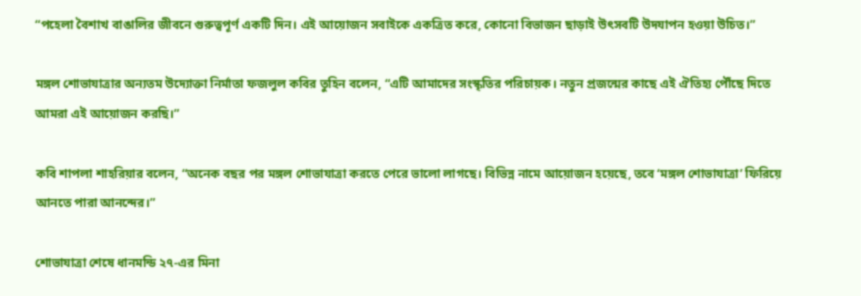“পহেলা বৈশাখ বাঙালির জীবনে গুরুত্বপূর্ণ একটি দিন। এই আয়োজন সবাইকে একত্রিত করে, কোনো বিভাজন ছাড়াই উৎসবটি উদযাপন হওয়া উচিত।”

মঙ্গল শোভাযাত্রার অন্যতম উদ্যোক্তা নির্মাতা ফজলুল কবির তুহিন বলেন, “এটি আমাদের সংস্কৃতির পরিচায়ক। নতুন প্রজন্মের কাছে এই ঐতিহ্য পৌঁছে দিতে আমরা এই আয়োজন করছি।”

কবি শাপলা শাহরিয়ার বলেন, “অনেক বছর পর মঙ্গল শোভাযাত্রা করতে পেরে ভালো লাগছে। বিভিন্ন নামে আয়োজন হয়েছে, তবে ‘মঙ্গল শোভাযাত্রা’ ফিরিয়ে আনতে পারা আনন্দের।”

শোভাযাত্রা শেষে ধানমন্ডি ২৭-এর মিনা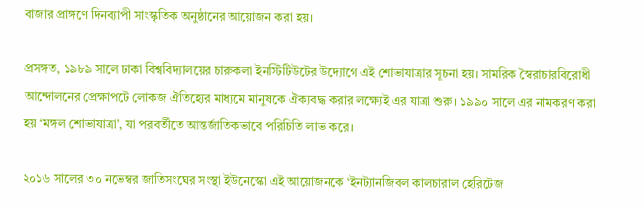বাজার প্রাঙ্গণে দিনব্যাপী সাংস্কৃতিক অনুষ্ঠানের আয়োজন করা হয়।

প্রসঙ্গত, ১৯৮৯ সালে ঢাকা বিশ্ববিদ্যালয়ের চারুকলা ইনস্টিটিউটের উদ্যোগে এই শোভাযাত্রার সূচনা হয়। সামরিক স্বৈরাচারবিরোধী আন্দোলনের প্রেক্ষাপটে লোকজ ঐতিহ্যের মাধ্যমে মানুষকে ঐক্যবদ্ধ করার লক্ষ্যেই এর যাত্রা শুরু। ১৯৯০ সালে এর নামকরণ করা হয় ‘মঙ্গল শোভাযাত্রা’, যা পরবর্তীতে আন্তর্জাতিকভাবে পরিচিতি লাভ করে।

২০১৬ সালের ৩০ নভেম্বর জাতিসংঘের সংস্থা ইউনেস্কো এই আয়োজনকে ‘ইনট্যানজিবল কালচারাল হেরিটেজ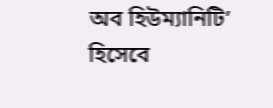অব হিউম্যানিটি’ হিসেবে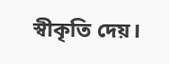স্বীকৃতি দেয়।